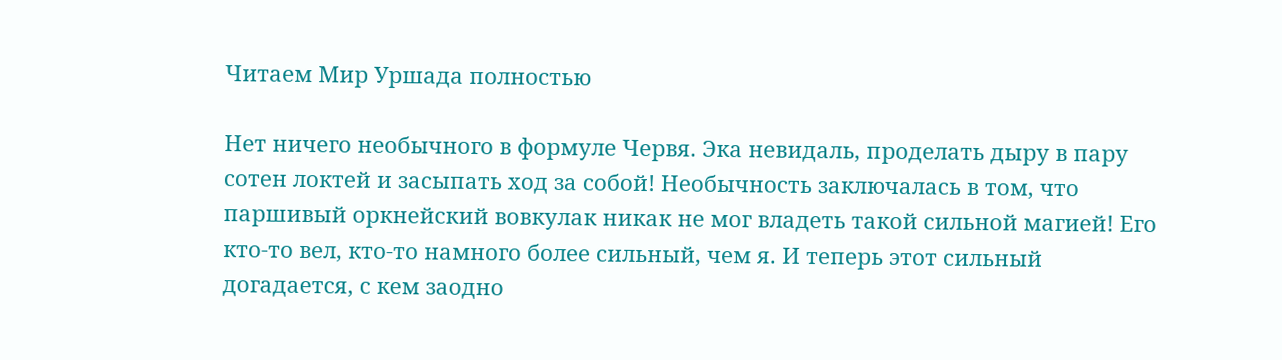Читаем Мир Уршада полностью

Нет ничего необычного в формуле Червя. Эка невидаль, проделать дыру в пару сотен локтей и засыпать ход за собой! Необычность заключалась в том, что паршивый оркнейский вовкулак никак не мог владеть такой сильной магией! Его кто-то вел, кто-то намного более сильный, чем я. И теперь этот сильный догадается, с кем заодно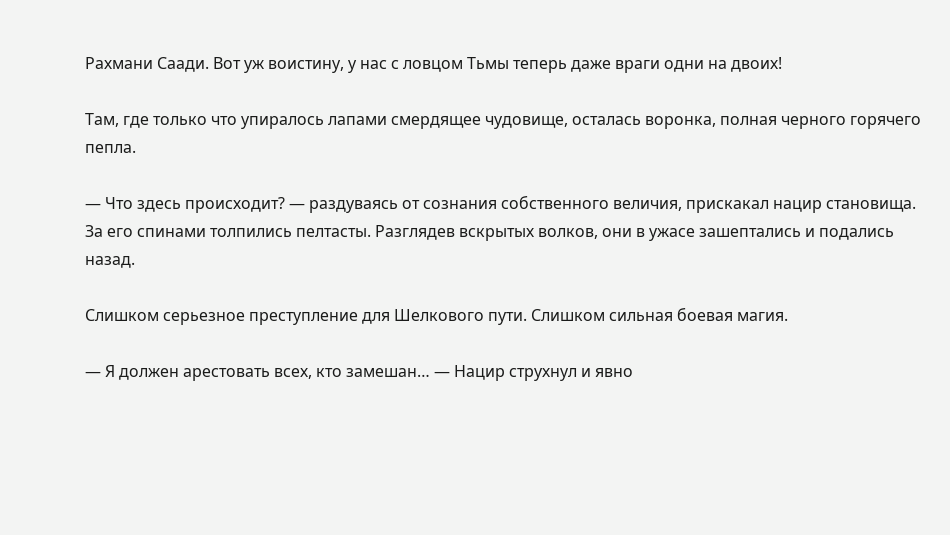Рахмани Саади. Вот уж воистину, у нас с ловцом Тьмы теперь даже враги одни на двоих!

Там, где только что упиралось лапами смердящее чудовище, осталась воронка, полная черного горячего пепла.

— Что здесь происходит? — раздуваясь от сознания собственного величия, прискакал нацир становища. За его спинами толпились пелтасты. Разглядев вскрытых волков, они в ужасе зашептались и подались назад.

Слишком серьезное преступление для Шелкового пути. Слишком сильная боевая магия.

— Я должен арестовать всех, кто замешан… — Нацир струхнул и явно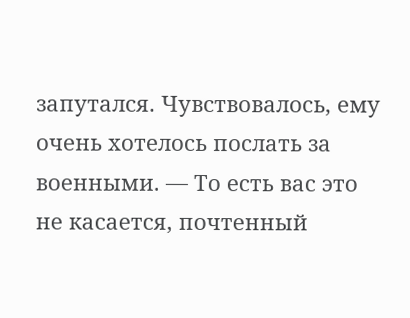запутался. Чувствовалось, ему очень хотелось послать за военными. — То есть вас это не касается, почтенный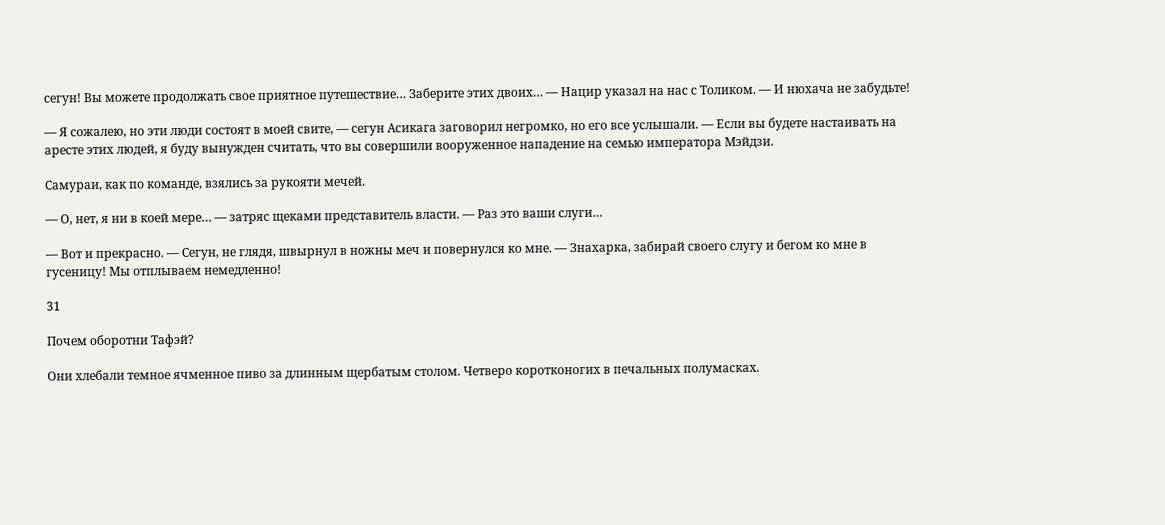сегун! Вы можете продолжать свое приятное путешествие… Заберите этих двоих… — Нацир указал на нас с Толиком. — И нюхача не забудьте!

— Я сожалею, но эти люди состоят в моей свите, — сегун Асикага заговорил негромко, но его все услышали. — Если вы будете настаивать на аресте этих людей, я буду вынужден считать, что вы совершили вооруженное нападение на семью императора Мэйдзи.

Самураи, как по команде, взялись за рукояти мечей.

— О, нет, я ни в коей мере… — затряс щеками представитель власти. — Раз это ваши слуги…

— Вот и прекрасно. — Сегун, не глядя, швырнул в ножны меч и повернулся ко мне. — Знахарка, забирай своего слугу и бегом ко мне в гусеницу! Мы отплываем немедленно!

31

Почем оборотни Тафэй?

Они хлебали темное ячменное пиво за длинным щербатым столом. Четверо коротконогих в печальных полумасках.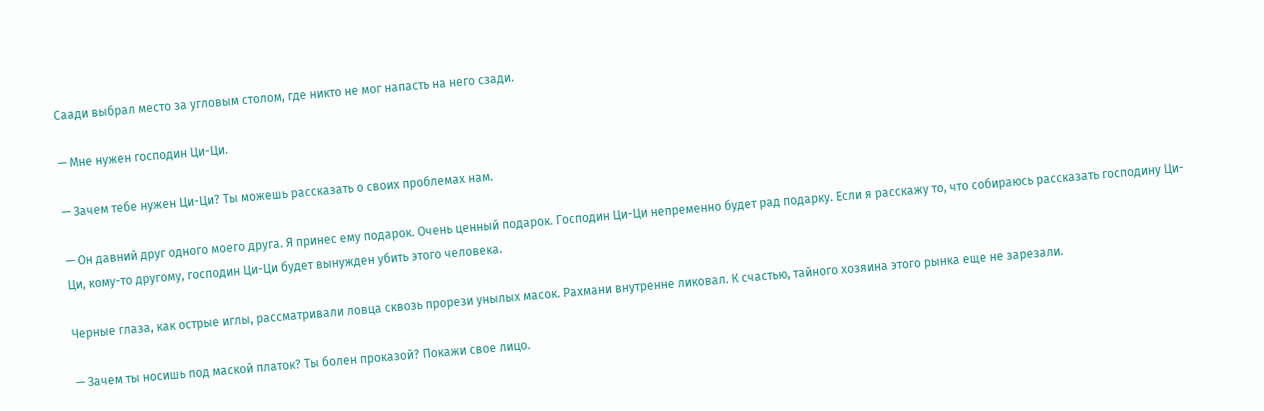Саади выбрал место за угловым столом, где никто не мог напасть на него сзади.

— Мне нужен господин Ци-Ци.

— Зачем тебе нужен Ци-Ци? Ты можешь рассказать о своих проблемах нам.

— Он давний друг одного моего друга. Я принес ему подарок. Очень ценный подарок. Господин Ци-Ци непременно будет рад подарку. Если я расскажу то, что собираюсь рассказать господину Ци-Ци, кому-то другому, господин Ци-Ци будет вынужден убить этого человека.

Черные глаза, как острые иглы, рассматривали ловца сквозь прорези унылых масок. Рахмани внутренне ликовал. К счастью, тайного хозяина этого рынка еще не зарезали.

— Зачем ты носишь под маской платок? Ты болен проказой? Покажи свое лицо.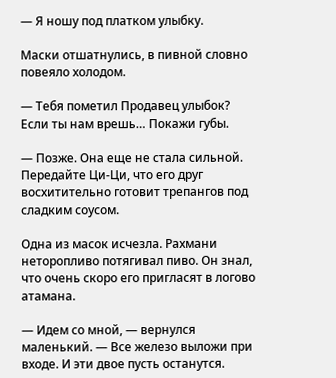— Я ношу под платком улыбку.

Маски отшатнулись, в пивной словно повеяло холодом.

— Тебя пометил Продавец улыбок? Если ты нам врешь… Покажи губы.

— Позже. Она еще не стала сильной. Передайте Ци-Ци, что его друг восхитительно готовит трепангов под сладким соусом.

Одна из масок исчезла. Рахмани неторопливо потягивал пиво. Он знал, что очень скоро его пригласят в логово атамана.

— Идем со мной, — вернулся маленький. — Все железо выложи при входе. И эти двое пусть останутся.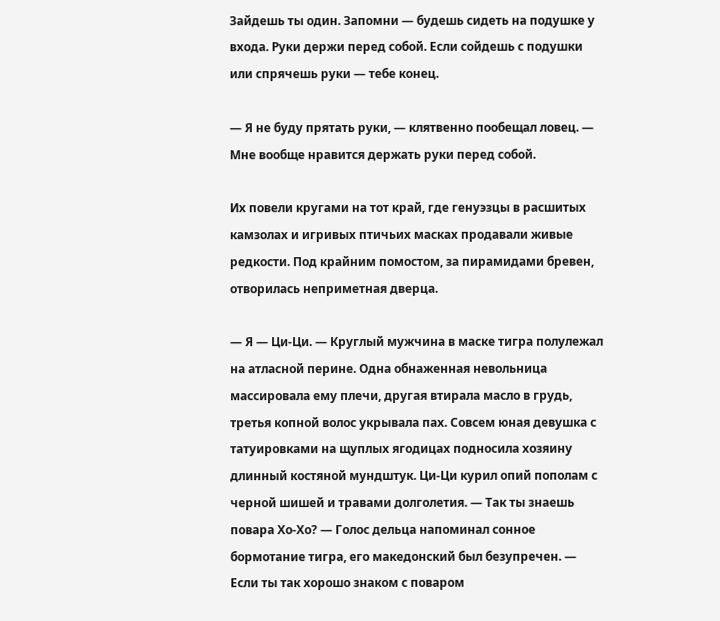Зайдешь ты один. Запомни — будешь сидеть на подушке у входа. Руки держи перед собой. Если сойдешь с подушки или спрячешь руки — тебе конец.

— Я не буду прятать руки, — клятвенно пообещал ловец. — Мне вообще нравится держать руки перед собой.

Их повели кругами на тот край, где генуэзцы в расшитых камзолах и игривых птичьих масках продавали живые редкости. Под крайним помостом, за пирамидами бревен, отворилась неприметная дверца.

— Я — Ци-Ци. — Круглый мужчина в маске тигра полулежал на атласной перине. Одна обнаженная невольница массировала ему плечи, другая втирала масло в грудь, третья копной волос укрывала пах. Совсем юная девушка с татуировками на щуплых ягодицах подносила хозяину длинный костяной мундштук. Ци-Ци курил опий пополам с черной шишей и травами долголетия. — Так ты знаешь повара Хо-Хо? — Голос дельца напоминал сонное бормотание тигра, его македонский был безупречен. — Если ты так хорошо знаком с поваром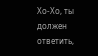Хо-Хо, ты должен ответить,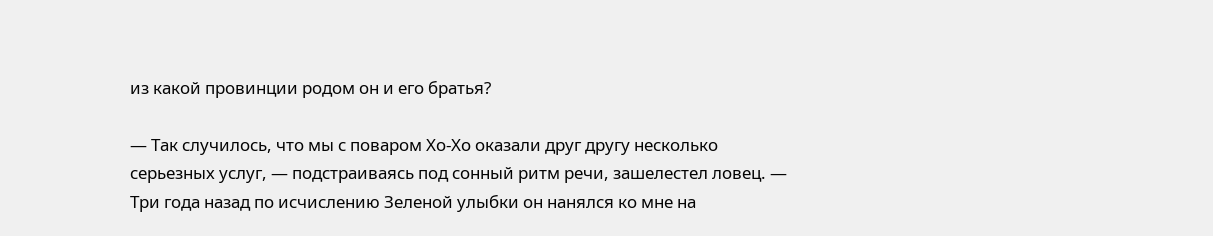из какой провинции родом он и его братья?

— Так случилось, что мы с поваром Хо-Хо оказали друг другу несколько серьезных услуг, — подстраиваясь под сонный ритм речи, зашелестел ловец. — Три года назад по исчислению Зеленой улыбки он нанялся ко мне на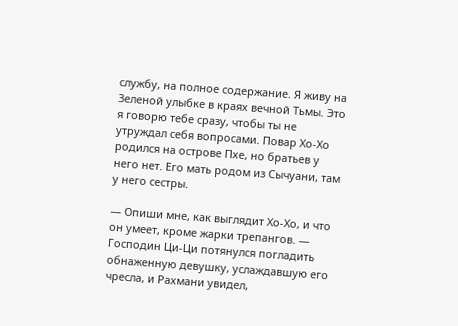службу, на полное содержание. Я живу на Зеленой улыбке в краях вечной Тьмы. Это я говорю тебе сразу, чтобы ты не утруждал себя вопросами. Повар Хо-Хо родился на острове Пхе, но братьев у него нет. Его мать родом из Сычуани, там у него сестры.

— Опиши мне, как выглядит Хо-Хо, и что он умеет, кроме жарки трепангов. — Господин Ци-Ци потянулся погладить обнаженную девушку, услаждавшую его чресла, и Рахмани увидел,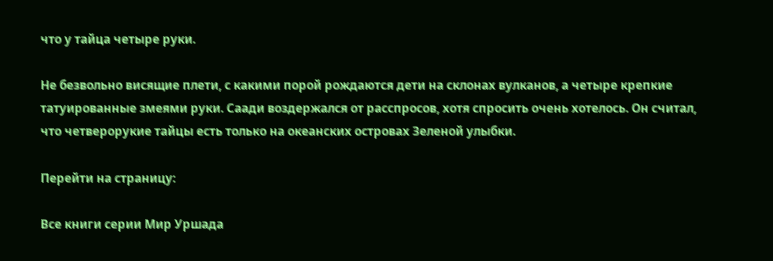что у тайца четыре руки.

Не безвольно висящие плети, с какими порой рождаются дети на склонах вулканов, а четыре крепкие татуированные змеями руки. Саади воздержался от расспросов, хотя спросить очень хотелось. Он считал, что четверорукие тайцы есть только на океанских островах Зеленой улыбки.

Перейти на страницу:

Все книги серии Мир Уршада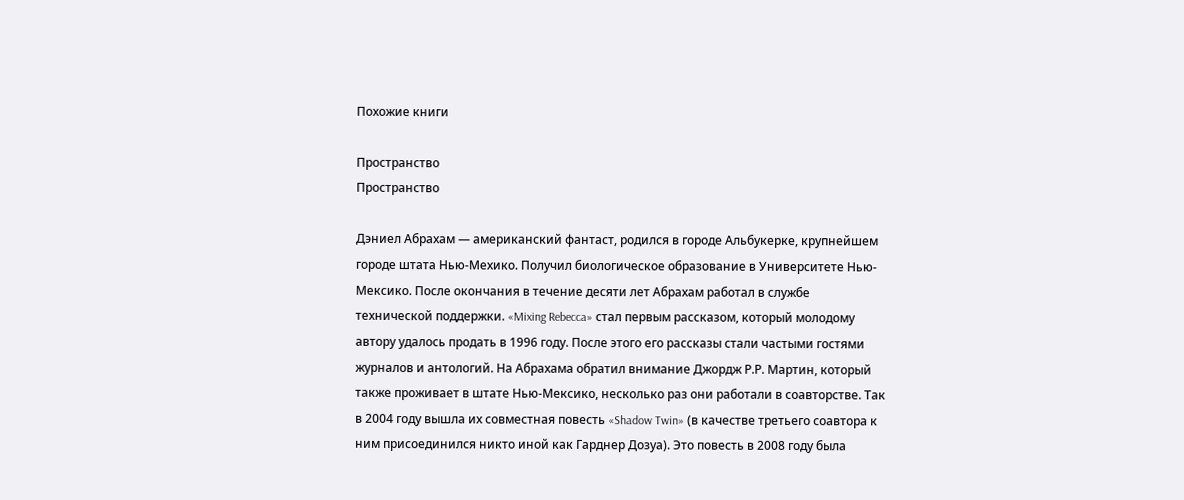Похожие книги

Пространство
Пространство

Дэниел Абрахам — американский фантаст, родился в городе Альбукерке, крупнейшем городе штата Нью-Мехико. Получил биологическое образование в Университете Нью-Мексико. После окончания в течение десяти лет Абрахам работал в службе технической поддержки. «Mixing Rebecca» стал первым рассказом, который молодому автору удалось продать в 1996 году. После этого его рассказы стали частыми гостями журналов и антологий. На Абрахама обратил внимание Джордж Р.Р. Мартин, который также проживает в штате Нью-Мексико, несколько раз они работали в соавторстве. Так в 2004 году вышла их совместная повесть «Shadow Twin» (в качестве третьего соавтора к ним присоединился никто иной как Гарднер Дозуа). Это повесть в 2008 году была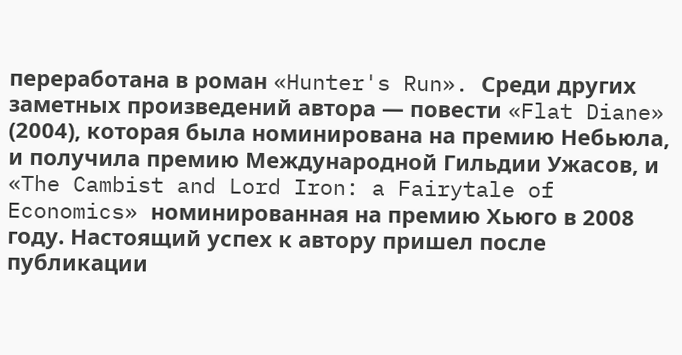переработана в роман «Hunter's Run». Среди других заметных произведений автора — повести «Flat Diane» (2004), которая была номинирована на премию Небьюла, и получила премию Международной Гильдии Ужасов, и «The Cambist and Lord Iron: a Fairytale of Economics» номинированная на премию Хьюго в 2008 году. Настоящий успех к автору пришел после публикации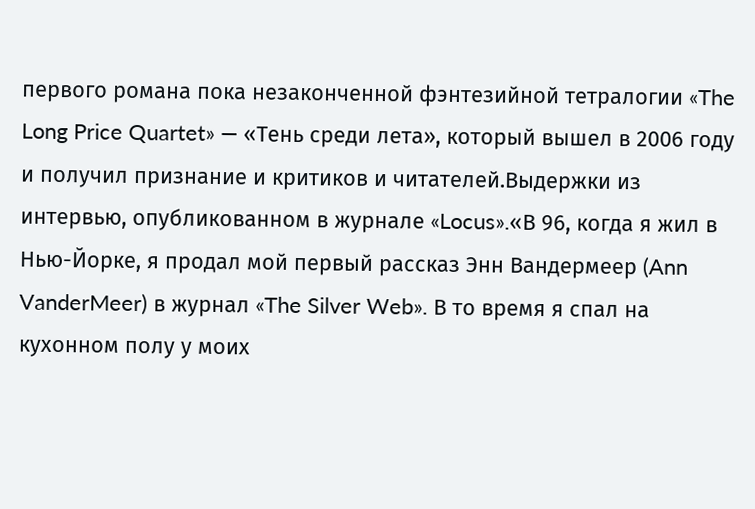первого романа пока незаконченной фэнтезийной тетралогии «The Long Price Quartet» — «Тень среди лета», который вышел в 2006 году и получил признание и критиков и читателей.Выдержки из интервью, опубликованном в журнале «Locus».«В 96, когда я жил в Нью-Йорке, я продал мой первый рассказ Энн Вандермеер (Ann VanderMeer) в журнал «The Silver Web». В то время я спал на кухонном полу у моих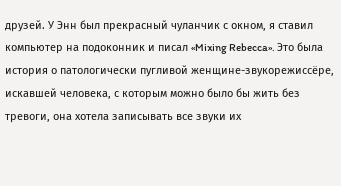друзей. У Энн был прекрасный чуланчик с окном, я ставил компьютер на подоконник и писал «Mixing Rebecca». Это была история о патологически пугливой женщине-звукорежиссёре, искавшей человека, с которым можно было бы жить без тревоги, она хотела записывать все звуки их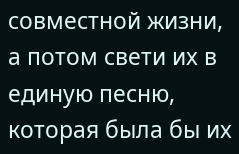совместной жизни, а потом свети их в единую песню, которая была бы их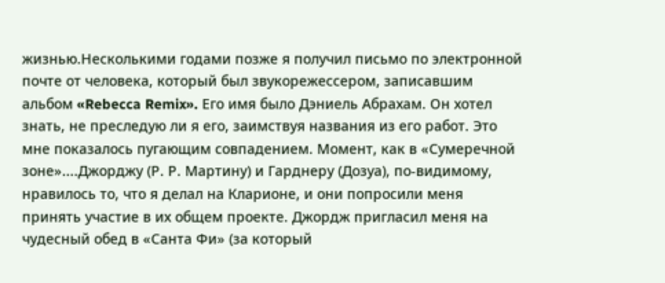жизнью.Несколькими годами позже я получил письмо по электронной почте от человека, который был звукорежессером, записавшим альбом «Rebecca Remix». Его имя было Дэниель Абрахам. Он хотел знать, не преследую ли я его, заимствуя названия из его работ. Это мне показалось пугающим совпадением. Момент, как в «Сумеречной зоне»....Джорджу (Р. Р. Мартину) и Гарднеру (Дозуа), по-видимому, нравилось то, что я делал на Кларионе, и они попросили меня принять участие в их общем проекте. Джордж пригласил меня на чудесный обед в «Санта Фи» (за который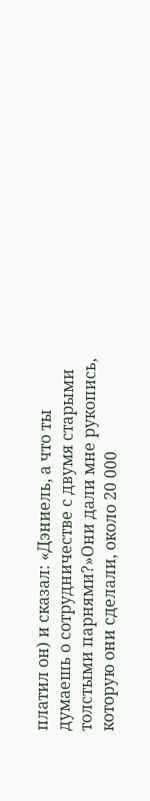платил он) и сказал: «Дэниель, а что ты думаешь о сотрудничестве с двумя старыми толстыми парнями?»Они дали мне рукопись, которую они сделали, около 20 000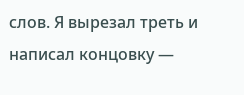слов. Я вырезал треть и написал концовку —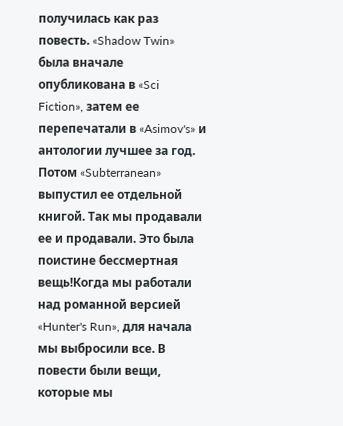получилась как раз повесть. «Shadow Twin» была вначале опубликована в «Sci Fiction», затем ее перепечатали в «Asimov's» и антологии лучшее за год. Потом «Subterranean» выпустил ее отдельной книгой. Так мы продавали ее и продавали. Это была поистине бессмертная вещь!Когда мы работали над романной версией «Hunter's Run», для начала мы выбросили все. В повести были вещи, которые мы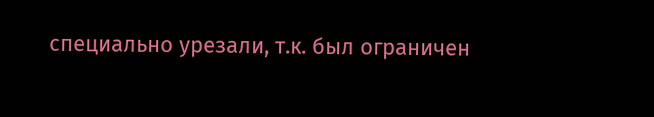специально урезали, т.к. был ограничен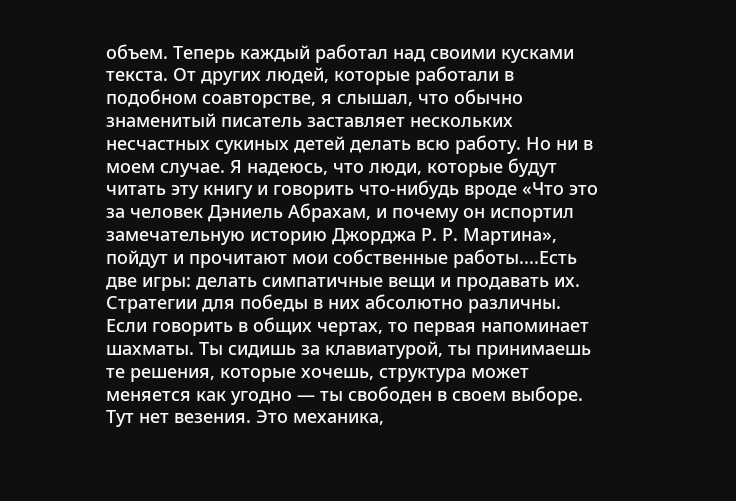объем. Теперь каждый работал над своими кусками текста. От других людей, которые работали в подобном соавторстве, я слышал, что обычно знаменитый писатель заставляет нескольких несчастных сукиных детей делать всю работу. Но ни в моем случае. Я надеюсь, что люди, которые будут читать эту книгу и говорить что-нибудь вроде «Что это за человек Дэниель Абрахам, и почему он испортил замечательную историю Джорджа Р. Р. Мартина», пойдут и прочитают мои собственные работы....Есть две игры: делать симпатичные вещи и продавать их. Стратегии для победы в них абсолютно различны. Если говорить в общих чертах, то первая напоминает шахматы. Ты сидишь за клавиатурой, ты принимаешь те решения, которые хочешь, структура может меняется как угодно — ты свободен в своем выборе. Тут нет везения. Это механика,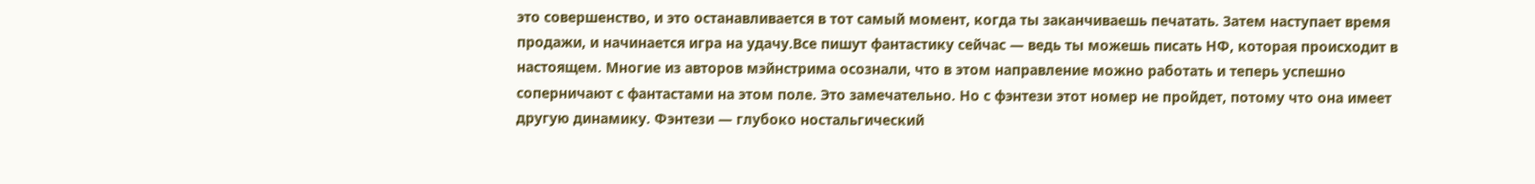это совершенство, и это останавливается в тот самый момент, когда ты заканчиваешь печатать. Затем наступает время продажи, и начинается игра на удачу.Все пишут фантастику сейчас — ведь ты можешь писать НФ, которая происходит в настоящем. Многие из авторов мэйнстрима осознали, что в этом направление можно работать и теперь успешно соперничают с фантастами на этом поле. Это замечательно. Но с фэнтези этот номер не пройдет, потому что она имеет другую динамику. Фэнтези — глубоко ностальгический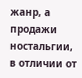жанр, а продажи ностальгии, в отличии от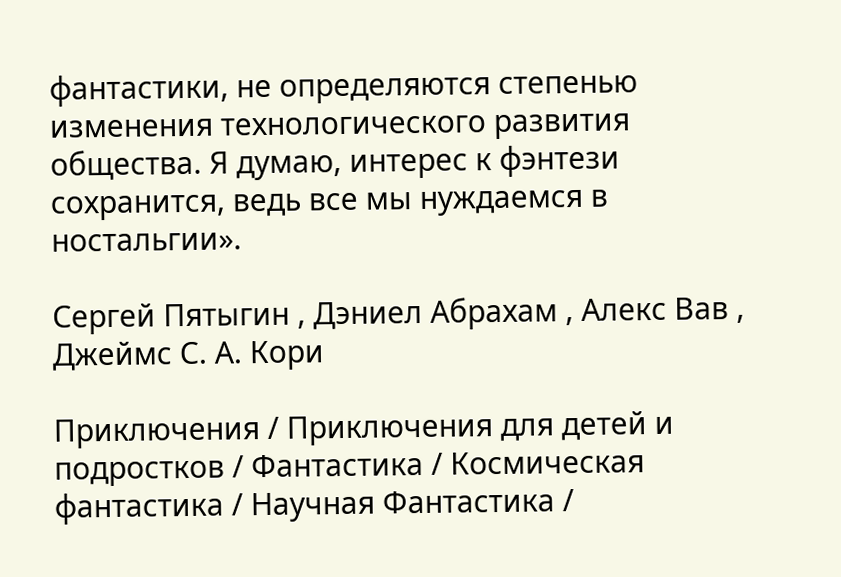фантастики, не определяются степенью изменения технологического развития общества. Я думаю, интерес к фэнтези сохранится, ведь все мы нуждаемся в ностальгии».

Сергей Пятыгин , Дэниел Абрахам , Алекс Вав , Джеймс С. А. Кори

Приключения / Приключения для детей и подростков / Фантастика / Космическая фантастика / Научная Фантастика /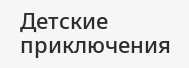Детские приключения